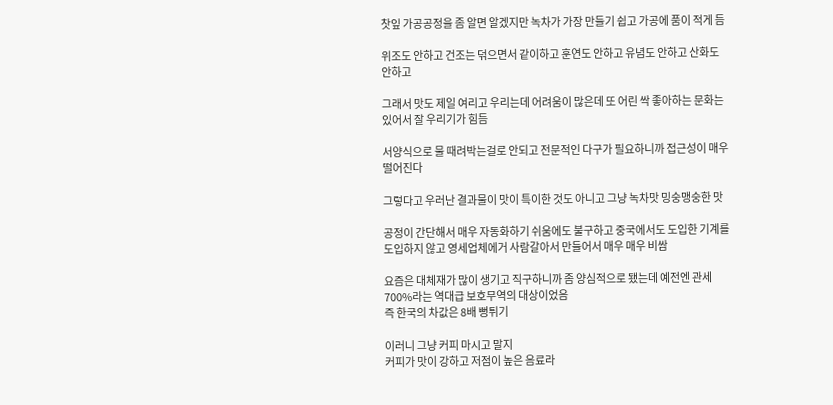찻잎 가공공정을 좀 알면 알겠지만 녹차가 가장 만들기 쉽고 가공에 품이 적게 듬

위조도 안하고 건조는 덖으면서 같이하고 훈연도 안하고 유념도 안하고 산화도 안하고

그래서 맛도 제일 여리고 우리는데 어려움이 많은데 또 어린 싹 좋아하는 문화는 있어서 잘 우리기가 힘듬

서양식으로 물 때려박는걸로 안되고 전문적인 다구가 필요하니까 접근성이 매우 떨어진다

그렇다고 우러난 결과물이 맛이 특이한 것도 아니고 그냥 녹차맛 밍숭맹숭한 맛

공정이 간단해서 매우 자동화하기 쉬움에도 불구하고 중국에서도 도입한 기계를 도입하지 않고 영세업체에거 사람갈아서 만들어서 매우 매우 비쌈

요즘은 대체재가 많이 생기고 직구하니까 좀 양심적으로 됐는데 예전엔 관세 700%라는 역대급 보호무역의 대상이었음
즉 한국의 차값은 8배 뻥튀기

이러니 그냥 커피 마시고 말지
커피가 맛이 강하고 저점이 높은 음료라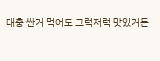대충 싼거 먹어도 그럭저럭 맛있거든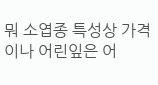뭐 소엽종 특성상 가격이나 어린잎은 어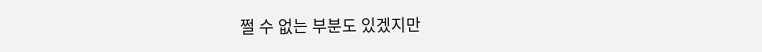쩔 수 없는 부분도 있겠지만